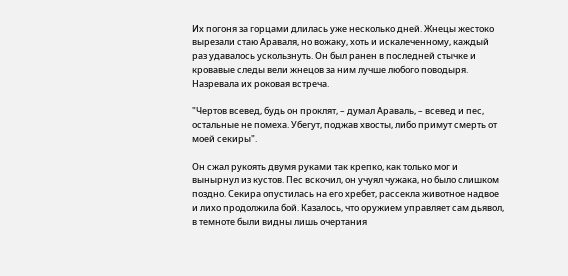Их погоня за горцами длилась уже несколько дней. Жнецы жестоко вырезали стаю Араваля, но вожаку, хоть и искалеченному, каждый раз удавалось ускользнуть. Он был ранен в последней стычке и кровавые следы вели жнецов за ним лучше любого поводыря. Назревала их роковая встреча.

"Чертов всевед, будь он проклят, – думал Араваль, – всевед и пес, остальные не помеха. Убегут, поджав хвосты, либо примут смерть от моей секиры".

Он сжал рукоять двумя руками так крепко, как только мог и вынырнул из кустов. Пес вскочил, он учуял чужака, но было слишком поздно. Секира опустилась на его хребет, рассекла животное надвое и лихо продолжила бой. Казалось, что оружием управляет сам дьявол, в темноте были видны лишь очертания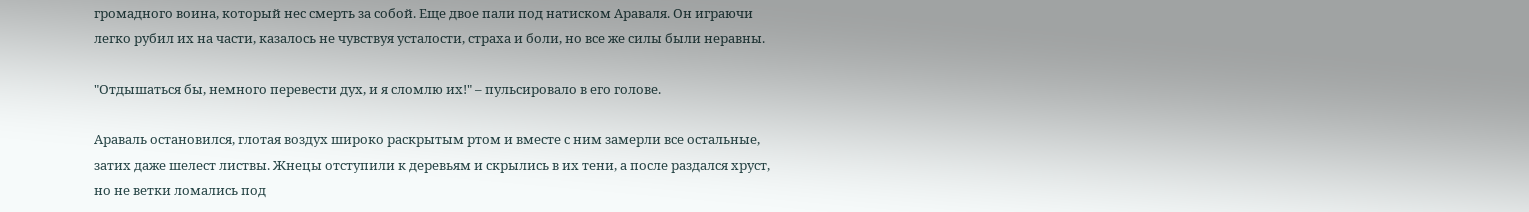громадного воина, который нес смерть за собой. Еще двое пали под натиском Араваля. Он играючи легко рубил их на части, казалось не чувствуя усталости, страха и боли, но все же силы были неравны.

"Отдышаться бы, немного перевести дух, и я сломлю их!" – пульсировало в его голове.

Араваль остановился, глотая воздух широко раскрытым ртом и вместе с ним замерли все остальные, затих даже шелест листвы. Жнецы отступили к деревьям и скрылись в их тени, а после раздался хруст, но не ветки ломались под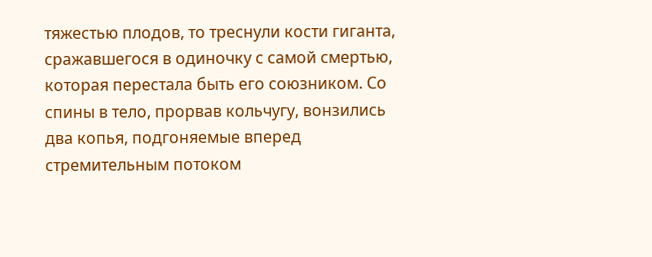тяжестью плодов, то треснули кости гиганта, сражавшегося в одиночку с самой смертью, которая перестала быть его союзником. Со спины в тело, прорвав кольчугу, вонзились два копья, подгоняемые вперед стремительным потоком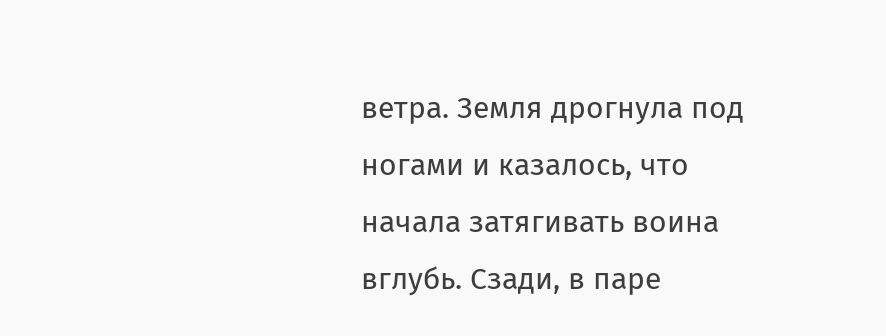ветра. Земля дрогнула под ногами и казалось, что начала затягивать воина вглубь. Сзади, в паре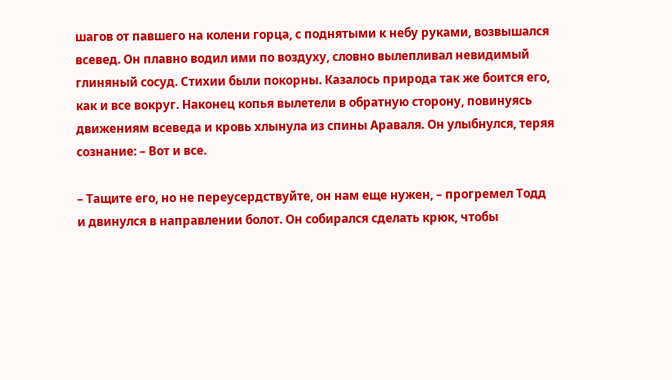шагов от павшего на колени горца, с поднятыми к небу руками, возвышался всевед. Он плавно водил ими по воздуху, словно вылепливал невидимый глиняный сосуд. Стихии были покорны. Казалось природа так же боится его, как и все вокруг. Наконец копья вылетели в обратную сторону, повинуясь движениям всеведа и кровь хлынула из спины Араваля. Он улыбнулся, теряя сознание: – Вот и все.

– Тащите его, но не переусердствуйте, он нам еще нужен, – прогремел Тодд и двинулся в направлении болот. Он собирался сделать крюк, чтобы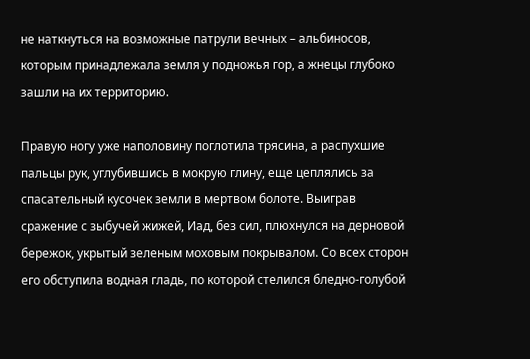не наткнуться на возможные патрули вечных – альбиносов, которым принадлежала земля у подножья гор, а жнецы глубоко зашли на их территорию.

Правую ногу уже наполовину поглотила трясина, а распухшие пальцы рук, углубившись в мокрую глину, еще цеплялись за спасательный кусочек земли в мертвом болоте. Выиграв сражение с зыбучей жижей, Иад, без сил, плюхнулся на дерновой бережок, укрытый зеленым моховым покрывалом. Со всех сторон его обступила водная гладь, по которой стелился бледно-голубой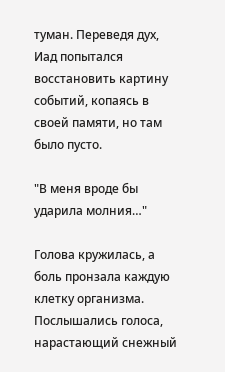туман. Переведя дух, Иад попытался восстановить картину событий, копаясь в своей памяти, но там было пусто.

"В меня вроде бы ударила молния…"

Голова кружилась, а боль пронзала каждую клетку организма. Послышались голоса, нарастающий снежный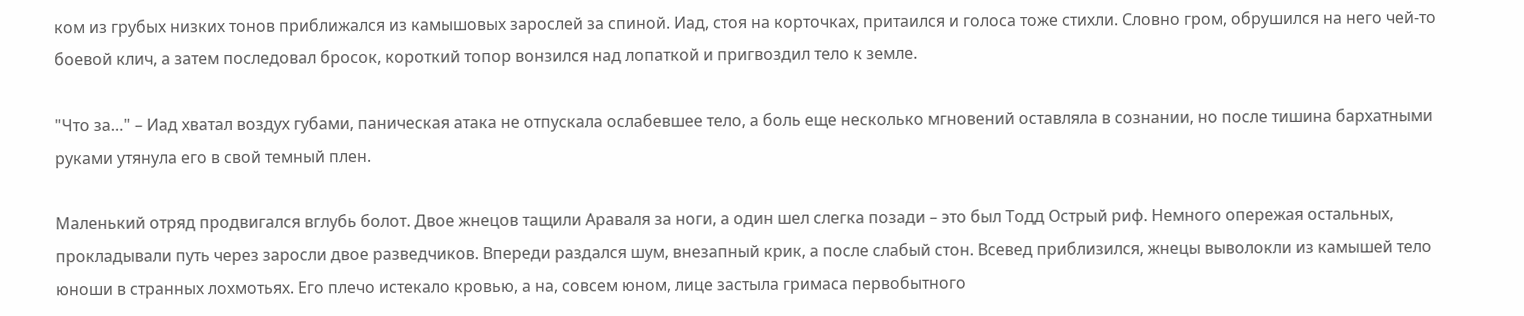ком из грубых низких тонов приближался из камышовых зарослей за спиной. Иад, стоя на корточках, притаился и голоса тоже стихли. Словно гром, обрушился на него чей-то боевой клич, а затем последовал бросок, короткий топор вонзился над лопаткой и пригвоздил тело к земле.

"Что за…" – Иад хватал воздух губами, паническая атака не отпускала ослабевшее тело, а боль еще несколько мгновений оставляла в сознании, но после тишина бархатными руками утянула его в свой темный плен.

Маленький отряд продвигался вглубь болот. Двое жнецов тащили Араваля за ноги, а один шел слегка позади – это был Тодд Острый риф. Немного опережая остальных, прокладывали путь через заросли двое разведчиков. Впереди раздался шум, внезапный крик, а после слабый стон. Всевед приблизился, жнецы выволокли из камышей тело юноши в странных лохмотьях. Его плечо истекало кровью, а на, совсем юном, лице застыла гримаса первобытного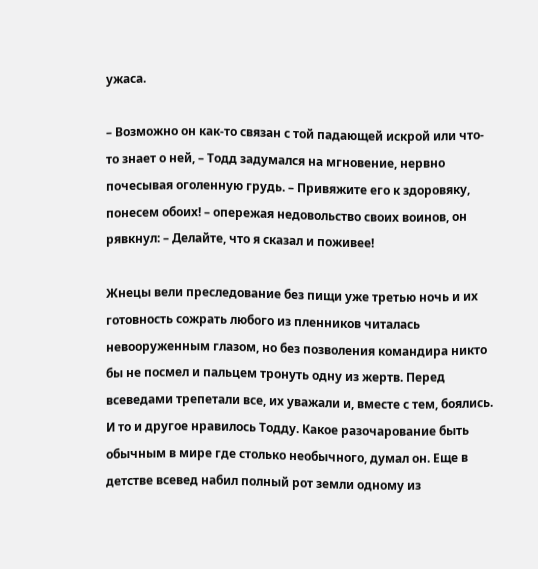ужаса.

– Возможно он как-то связан с той падающей искрой или что-то знает о ней, – Тодд задумался на мгновение, нервно почесывая оголенную грудь. – Привяжите его к здоровяку, понесем обоих! – опережая недовольство своих воинов, он рявкнул: – Делайте, что я сказал и поживее!

Жнецы вели преследование без пищи уже третью ночь и их готовность сожрать любого из пленников читалась невооруженным глазом, но без позволения командира никто бы не посмел и пальцем тронуть одну из жертв. Перед всеведами трепетали все, их уважали и, вместе с тем, боялись. И то и другое нравилось Тодду. Какое разочарование быть обычным в мире где столько необычного, думал он. Еще в детстве всевед набил полный рот земли одному из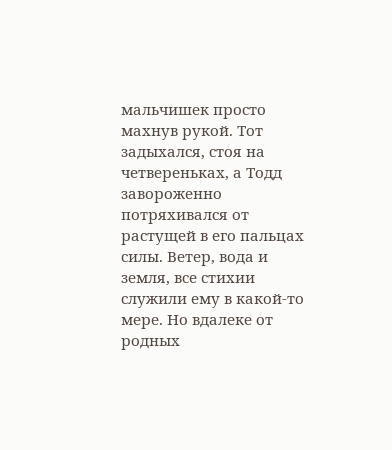мальчишек просто махнув рукой. Тот задыхался, стоя на четвереньках, а Тодд завороженно потряхивался от растущей в его пальцах силы. Ветер, вода и земля, все стихии служили ему в какой-то мере. Но вдалеке от родных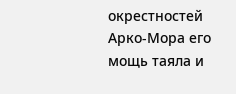окрестностей Арко-Мора его мощь таяла и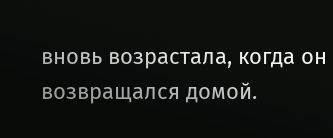вновь возрастала, когда он возвращался домой.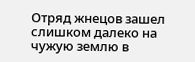Отряд жнецов зашел слишком далеко на чужую землю в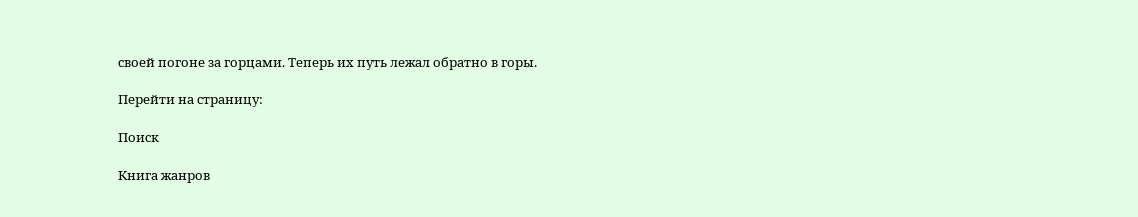своей погоне за горцами. Теперь их путь лежал обратно в горы.

Перейти на страницу:

Поиск

Книга жанров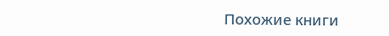Похожие книги